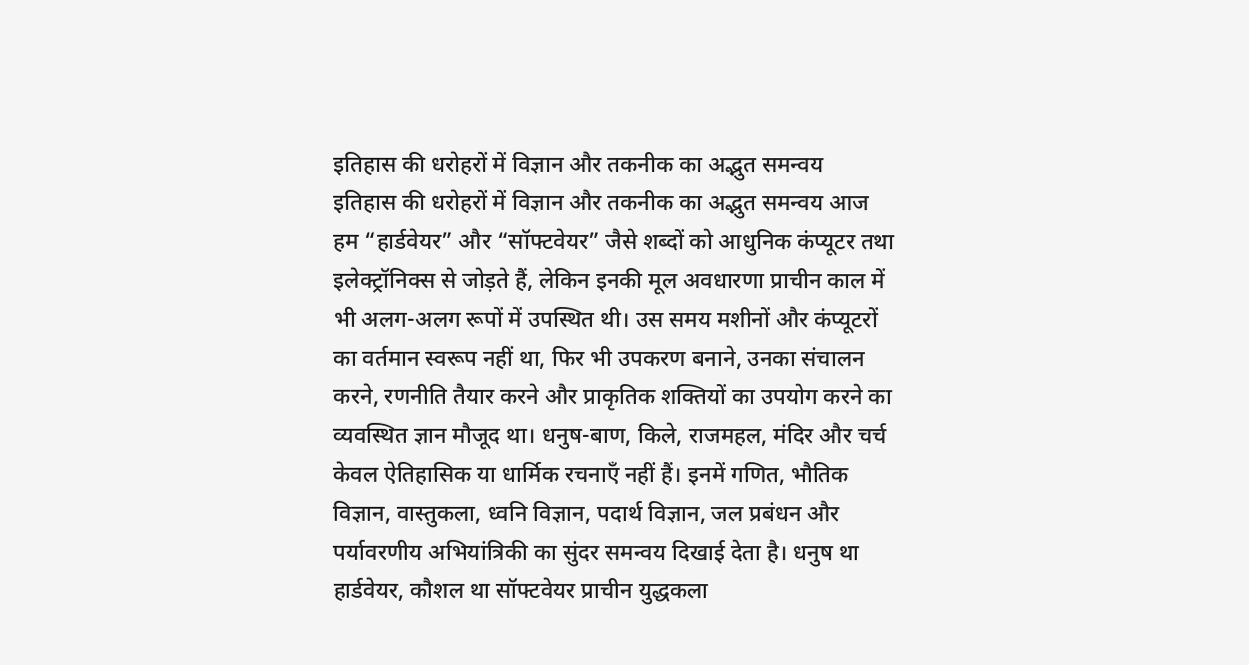इतिहास की धरोहरों में विज्ञान और तकनीक का अद्भुत समन्वय
इतिहास की धरोहरों में विज्ञान और तकनीक का अद्भुत समन्वय आज हम “हार्डवेयर” और “सॉफ्टवेयर” जैसे शब्दों को आधुनिक कंप्यूटर तथा इलेक्ट्रॉनिक्स से जोड़ते हैं, लेकिन इनकी मूल अवधारणा प्राचीन काल में भी अलग-अलग रूपों में उपस्थित थी। उस समय मशीनों और कंप्यूटरों का वर्तमान स्वरूप नहीं था, फिर भी उपकरण बनाने, उनका संचालन करने, रणनीति तैयार करने और प्राकृतिक शक्तियों का उपयोग करने का व्यवस्थित ज्ञान मौजूद था। धनुष-बाण, किले, राजमहल, मंदिर और चर्च केवल ऐतिहासिक या धार्मिक रचनाएँ नहीं हैं। इनमें गणित, भौतिक विज्ञान, वास्तुकला, ध्वनि विज्ञान, पदार्थ विज्ञान, जल प्रबंधन और पर्यावरणीय अभियांत्रिकी का सुंदर समन्वय दिखाई देता है। धनुष था हार्डवेयर, कौशल था सॉफ्टवेयर प्राचीन युद्धकला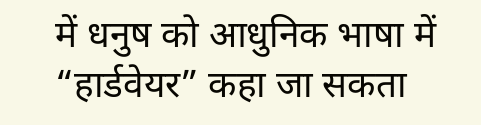में धनुष को आधुनिक भाषा में “हार्डवेयर” कहा जा सकता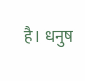है। धनुष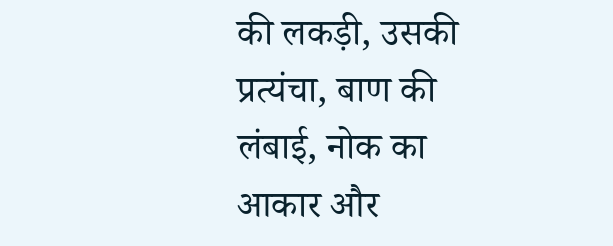की लकड़ी, उसकी प्रत्यंचा, बाण की लंबाई, नोक का आकार और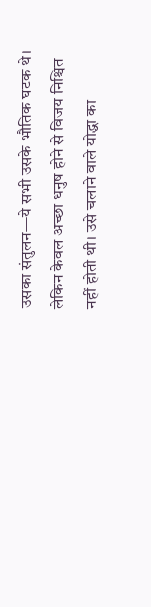उसका संतुलन—ये सभी उसके भौतिक घटक थे। लेकिन केवल अच्छा धनुष होने से विजय निश्चित नहीं होती थी। उसे चलाने वाले योद्धा का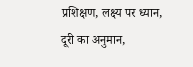प्रशिक्षण, लक्ष्य पर ध्यान, दूरी का अनुमान,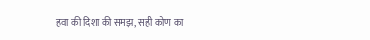हवा की दिशा की समझ, सही कोण का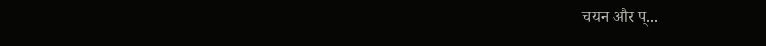चयन और प्...